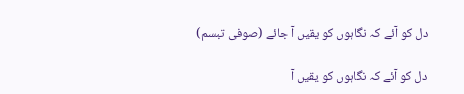دل کو آئے کہ نگاہوں کو یقیں آ جائے (صوفی تبسم)

دل کو آئے کہ نگاہوں کو یقیں آ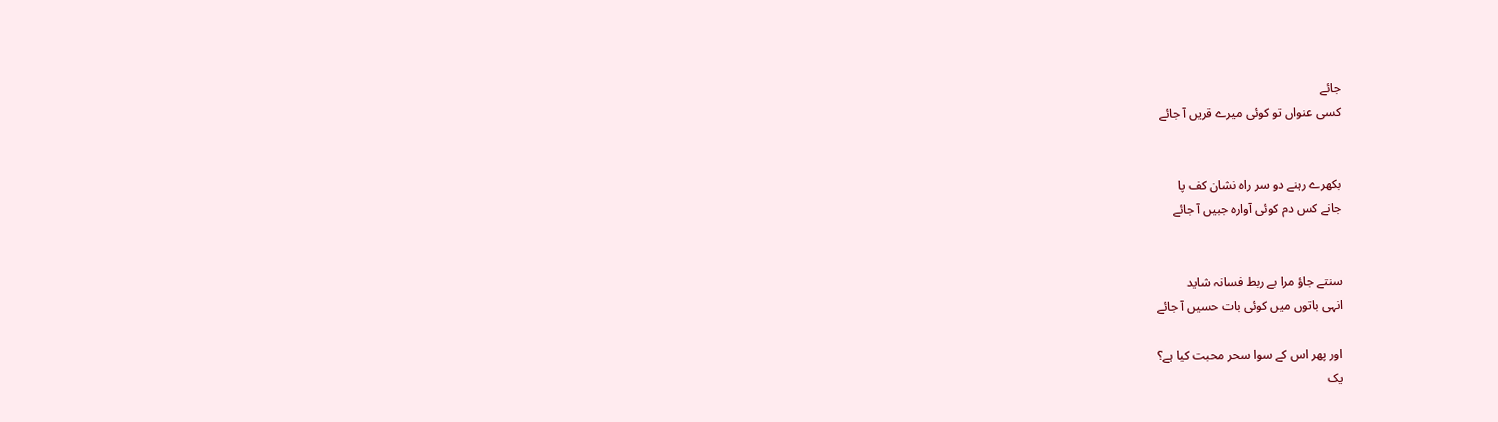جائے
کسی عنواں تو کوئی میرے قریں آ جائے


بکھرے رہنے دو سر راہ نشان کف پا
جانے کس دم کوئی آوارہ جبیں آ جائے


سنتے جاؤ مرا بے ربط فسانہ شاید
انہی باتوں میں کوئی بات حسیں آ جائے

اور پھر اس کے سوا سحر محبت کیا ہے؟
یک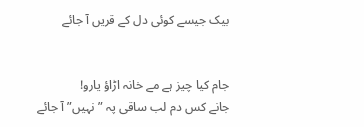بیک جیسے کوئی دل کے قریں آ جائے


جام کیا چیز ہے مے خانہ اڑاؤ یارو!
جانے کس دم لب ساقی پہ ”نہیں” آ جائے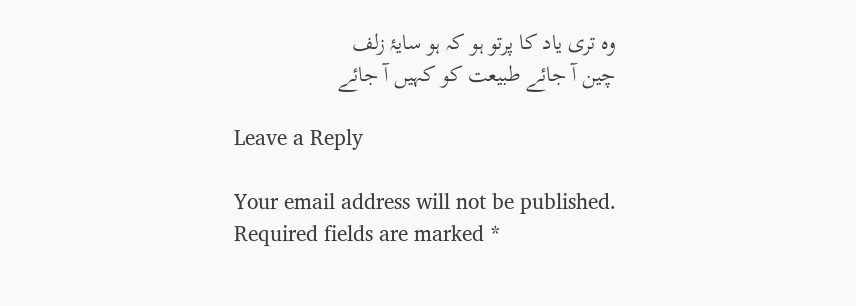وہ تری یاد کا پرتو ہو کہ ہو سایۂ زلف
چین آ جائے طبیعت کو کہیں آ جائے

Leave a Reply

Your email address will not be published. Required fields are marked *